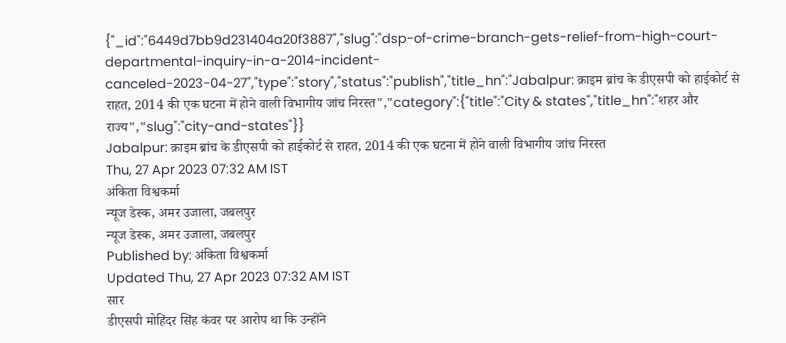{"_id":"6449d7bb9d231404a20f3887","slug":"dsp-of-crime-branch-gets-relief-from-high-court-departmental-inquiry-in-a-2014-incident-canceled-2023-04-27","type":"story","status":"publish","title_hn":"Jabalpur: क्राइम ब्रांच के डीएसपी को हाईकोर्ट से राहत, 2014 की एक घटना में होने वाली विभागीय जांच निरस्त","category":{"title":"City & states","title_hn":"शहर और राज्य","slug":"city-and-states"}}
Jabalpur: क्राइम ब्रांच के डीएसपी को हाईकोर्ट से राहत, 2014 की एक घटना में होने वाली विभागीय जांच निरस्त
Thu, 27 Apr 2023 07:32 AM IST
अंकिता विश्वकर्मा
न्यूज डेस्क, अमर उजाला, जबलपुर
न्यूज डेस्क, अमर उजाला, जबलपुर
Published by: अंकिता विश्वकर्मा
Updated Thu, 27 Apr 2023 07:32 AM IST
सार
डीएसपी मोहिंदर सिंह कंवर पर आरोप था कि उन्होंने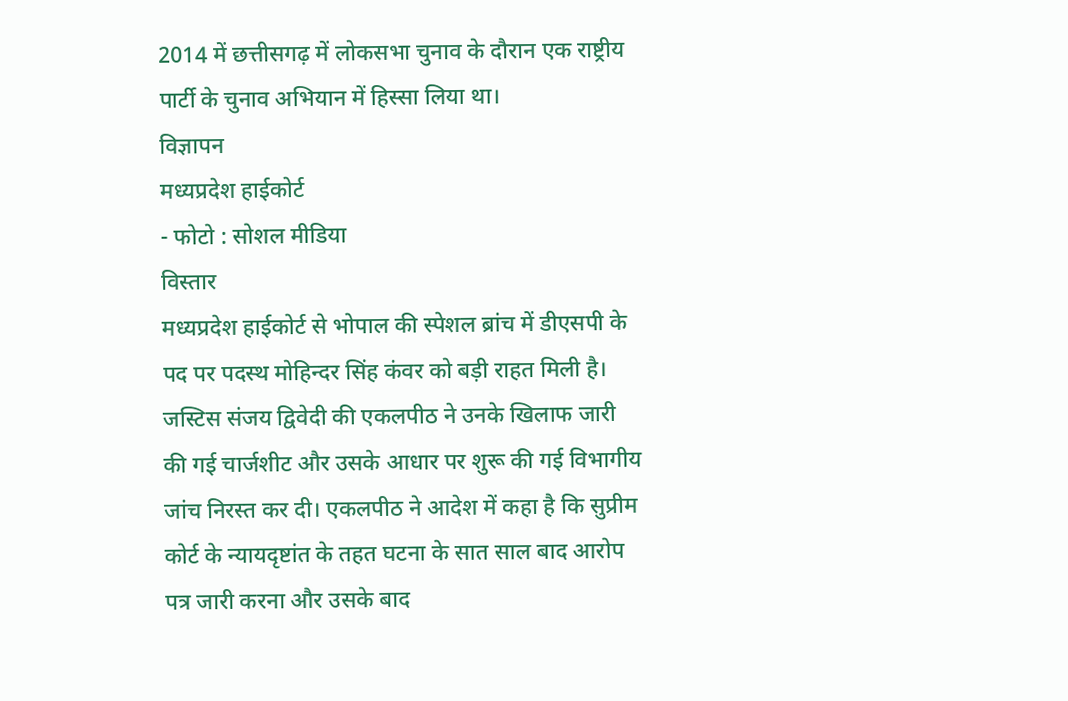2014 में छत्तीसगढ़ में लोकसभा चुनाव के दौरान एक राष्ट्रीय पार्टी के चुनाव अभियान में हिस्सा लिया था।
विज्ञापन
मध्यप्रदेश हाईकोर्ट
- फोटो : सोशल मीडिया
विस्तार
मध्यप्रदेश हाईकोर्ट से भोपाल की स्पेशल ब्रांच में डीएसपी के पद पर पदस्थ मोहिन्दर सिंह कंवर को बड़ी राहत मिली है। जस्टिस संजय द्विवेदी की एकलपीठ ने उनके खिलाफ जारी की गई चार्जशीट और उसके आधार पर शुरू की गई विभागीय जांच निरस्त कर दी। एकलपीठ ने आदेश में कहा है कि सुप्रीम कोर्ट के न्यायदृष्टांत के तहत घटना के सात साल बाद आरोप पत्र जारी करना और उसके बाद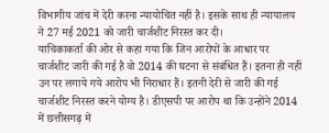विभागीय जांच में देरी करना न्यायोचित नहीं है। इसके साथ ही न्यायालय ने 27 मई 2021 को जारी चार्जशीट निरस्त कर दी।
याचिकाकर्ता की ओर से कहा गया कि जिन आरोपों के आधार पर चार्जशीट जारी की गई है वो 2014 की घटना से संबंधित हैं। इतना ही नहीं उन पर लगाये गये आरोप भी निराधार हैं। इतनी देरी से जारी की गई चार्जशीट निरस्त करने योग्य है। डीएसपी पर आरोप था कि उन्होंने 2014 में छत्तीसगढ़ में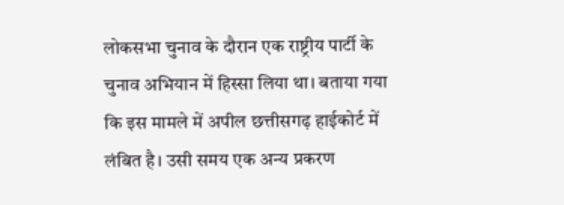लोकसभा चुनाव के दौरान एक राष्ट्रीय पार्टी के चुनाव अभियान में हिस्सा लिया था। बताया गया कि इस मामले में अपील छत्तीसगढ़ हाईकोर्ट में लंबित है। उसी समय एक अन्य प्रकरण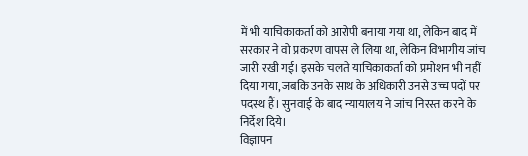में भी याचिकाकर्ता को आरोपी बनाया गया था, लेकिन बाद में सरकार ने वो प्रकरण वापस ले लिया था, लेकिन विभागीय जांच जारी रखी गई। इसके चलते याचिकाकर्ता को प्रमोशन भी नहीं दिया गया, जबकि उनके साथ के अधिकारी उनसे उच्च पदों पर पदस्थ हैं। सुनवाई के बाद न्यायालय ने जांच निरस्त करने के निर्देश दिये।
विज्ञापन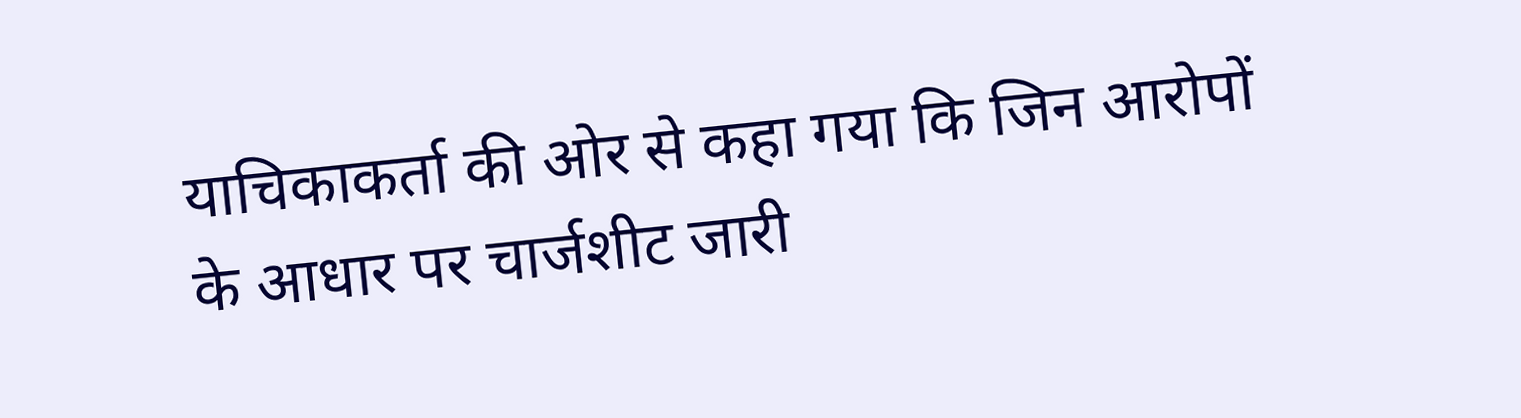याचिकाकर्ता की ओर से कहा गया कि जिन आरोपों के आधार पर चार्जशीट जारी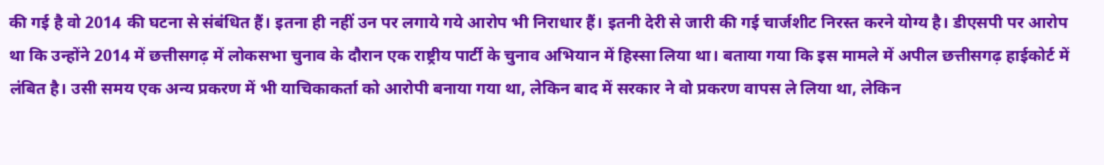की गई है वो 2014 की घटना से संबंधित हैं। इतना ही नहीं उन पर लगाये गये आरोप भी निराधार हैं। इतनी देरी से जारी की गई चार्जशीट निरस्त करने योग्य है। डीएसपी पर आरोप था कि उन्होंने 2014 में छत्तीसगढ़ में लोकसभा चुनाव के दौरान एक राष्ट्रीय पार्टी के चुनाव अभियान में हिस्सा लिया था। बताया गया कि इस मामले में अपील छत्तीसगढ़ हाईकोर्ट में लंबित है। उसी समय एक अन्य प्रकरण में भी याचिकाकर्ता को आरोपी बनाया गया था, लेकिन बाद में सरकार ने वो प्रकरण वापस ले लिया था, लेकिन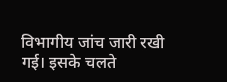विभागीय जांच जारी रखी गई। इसके चलते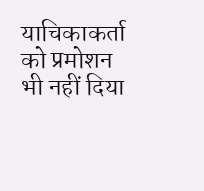याचिकाकर्ता को प्रमोशन भी नहीं दिया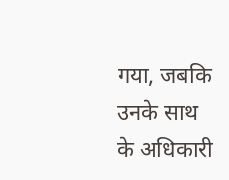गया, जबकि उनके साथ के अधिकारी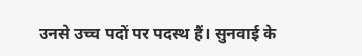उनसे उच्च पदों पर पदस्थ हैं। सुनवाई के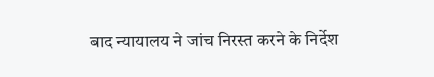बाद न्यायालय ने जांच निरस्त करने के निर्देश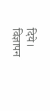दिये।
विज्ञापन